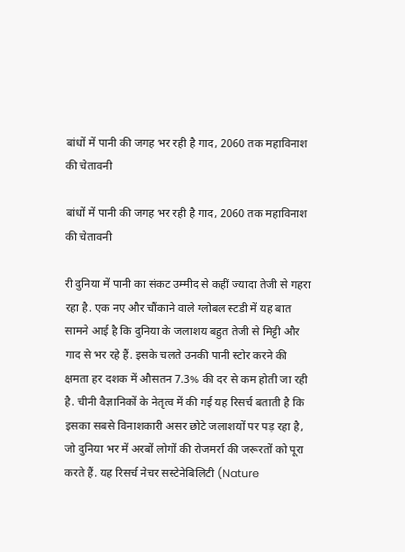बांधों में पानी की जगह भर रही है गाद, 2060 तक महाविनाश की चेतावनी

बांधों में पानी की जगह भर रही है गाद, 2060 तक महाविनाश की चेतावनी

री दुनिया में पानी का संकट उम्मीद से कहीं ज्यादा तेजी से गहरा रहा है. एक नए और चौंकाने वाले ग्लोबल स्टडी में यह बात सामने आई है कि दुनिया के जलाशय बहुत तेजी से मिट्टी और गाद से भर रहे हैं. इसके चलते उनकी पानी स्टोर करने की क्षमता हर दशक में औसतन 7.3% की दर से कम होती जा रही है. चीनी वैज्ञानिकों के नेतृत्व में की गई यह रिसर्च बताती है कि इसका सबसे विनाशकारी असर छोटे जलाशयों पर पड़ रहा है, जो दुनिया भर में अरबों लोगों की रोजमर्रा की जरूरतों को पूरा करते हैं. यह रिसर्च नेचर सस्टेनेबिलिटी (Nature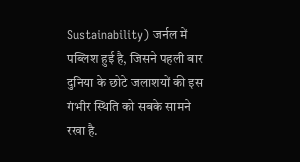Sustainability) जर्नल में पब्लिश हुई है, जिसने पहली बार दुनिया के छोटे जलाशयों की इस गंभीर स्थिति को सबके सामने रखा है.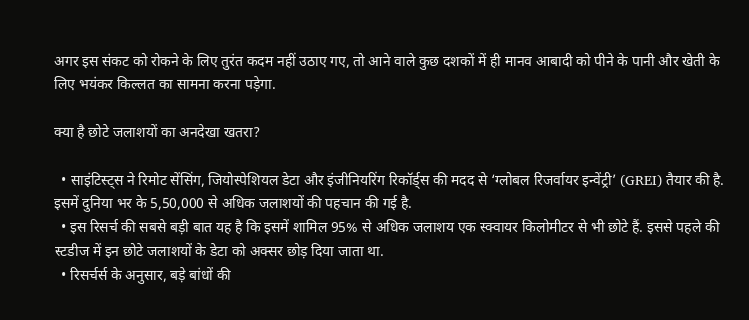अगर इस संकट को रोकने के लिए तुरंत कदम नहीं उठाए गए, तो आने वाले कुछ दशकों में ही मानव आबादी को पीने के पानी और खेती के लिए भयंकर किल्लत का सामना करना पड़ेगा.

क्या है छोटे जलाशयों का अनदेखा खतरा?

  • साइंटिस्ट्स ने रिमोट सेंसिंग, जियोस्पेशियल डेटा और इंजीनियरिंग रिकॉर्ड्स की मदद से ‘ग्लोबल रिजर्वायर इन्वेंट्री’ (GREI) तैयार की है. इसमें दुनिया भर के 5,50,000 से अधिक जलाशयों की पहचान की गई है.
  • इस रिसर्च की सबसे बड़ी बात यह है कि इसमें शामिल 95% से अधिक जलाशय एक स्क्वायर किलोमीटर से भी छोटे हैं. इससे पहले की स्टडीज में इन छोटे जलाशयों के डेटा को अक्सर छोड़ दिया जाता था.
  • रिसर्चर्स के अनुसार, बड़े बांधों की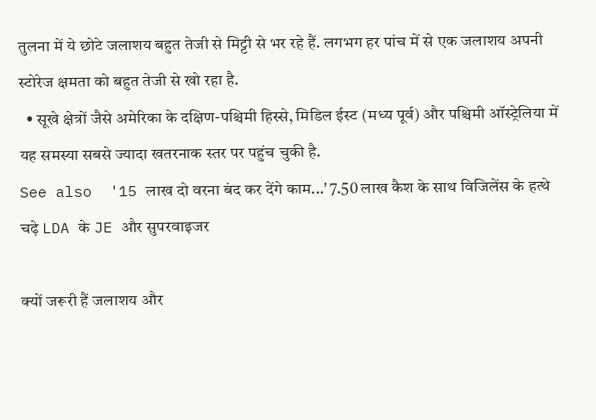तुलना में ये छोटे जलाशय बहुत तेजी से मिट्टी से भर रहे हैं. लगभग हर पांच में से एक जलाशय अपनी स्टोरेज क्षमता को बहुत तेजी से खो रहा है.
  • सूखे क्षेत्रों जैसे अमेरिका के दक्षिण-पश्चिमी हिस्से, मिडिल ईस्ट (मध्य पूर्व) और पश्चिमी ऑस्ट्रेलिया में यह समस्या सबसे ज्यादा खतरनाक स्तर पर पहुंच चुकी है.
See also  '15 लाख दो वरना बंद कर देंगे काम...' 7.50 लाख कैश के साथ विजिलेंस के हत्थे चढ़े LDA के JE और सुपरवाइजर

क्यों जरूरी हैं जलाशय और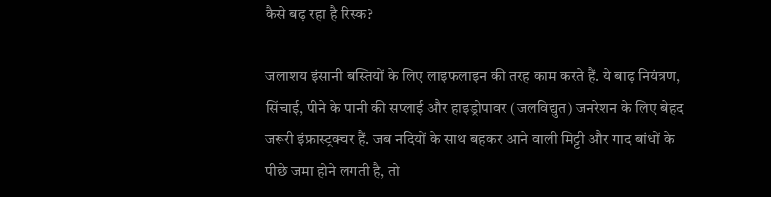कैसे बढ़ रहा है रिस्क?

जलाशय इंसानी बस्तियों के लिए लाइफलाइन की तरह काम करते हैं. ये बाढ़ नियंत्रण, सिंचाई, पीने के पानी की सप्लाई और हाइड्रोपावर (जलविद्युत) जनरेशन के लिए बेहद जरूरी इंफ्रास्ट्रक्चर हैं. जब नदियों के साथ बहकर आने वाली मिट्टी और गाद बांधों के पीछे जमा होने लगती है, तो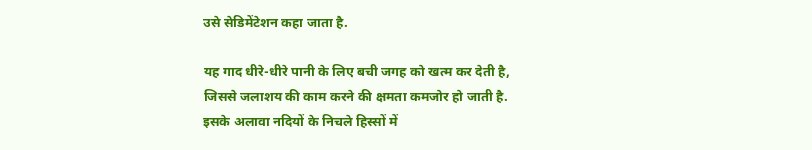उसे सेडिमेंटेशन कहा जाता है.

यह गाद धीरे-धीरे पानी के लिए बची जगह को खत्म कर देती है, जिससे जलाशय की काम करने की क्षमता कमजोर हो जाती है. इसके अलावा नदियों के निचले हिस्सों में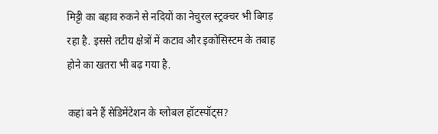मिट्टी का बहाव रुकने से नदियों का नेचुरल स्ट्रक्चर भी बिगड़ रहा है. इससे तटीय क्षेत्रों में कटाव और इकोसिस्टम के तबाह होने का खतरा भी बढ़ गया है.

कहां बने हैं सेडिमेंटेशन के ग्लोबल हॉटस्पॉट्स?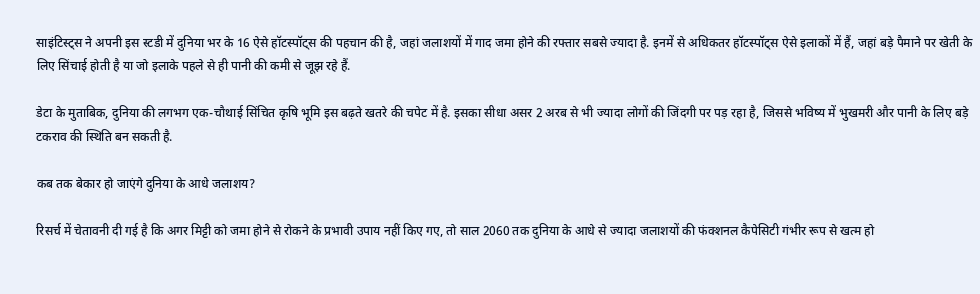साइंटिस्ट्स ने अपनी इस स्टडी में दुनिया भर के 16 ऐसे हॉटस्पॉट्स की पहचान की है, जहां जलाशयों में गाद जमा होने की रफ्तार सबसे ज्यादा है. इनमें से अधिकतर हॉटस्पॉट्स ऐसे इलाकों में हैं, जहां बड़े पैमाने पर खेती के लिए सिंचाई होती है या जो इलाके पहले से ही पानी की कमी से जूझ रहे हैं.

डेटा के मुताबिक, दुनिया की लगभग एक-चौथाई सिंचित कृषि भूमि इस बढ़ते खतरे की चपेट में है. इसका सीधा असर 2 अरब से भी ज्यादा लोगों की जिंदगी पर पड़ रहा है, जिससे भविष्य में भुखमरी और पानी के लिए बड़े टकराव की स्थिति बन सकती है.

कब तक बेकार हो जाएंगे दुनिया के आधे जलाशय?

रिसर्च में चेतावनी दी गई है कि अगर मिट्टी को जमा होने से रोकने के प्रभावी उपाय नहीं किए गए, तो साल 2060 तक दुनिया के आधे से ज्यादा जलाशयों की फंक्शनल कैपेसिटी गंभीर रूप से खत्म हो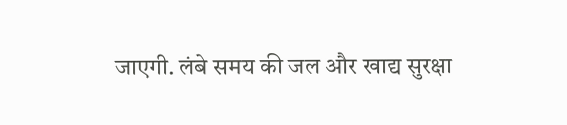जाएगी. लंबे समय की जल और खाद्य सुरक्षा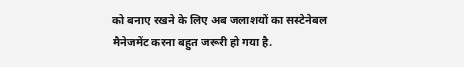को बनाए रखने के लिए अब जलाशयों का सस्टेनेबल मैनेजमेंट करना बहुत जरूरी हो गया है.